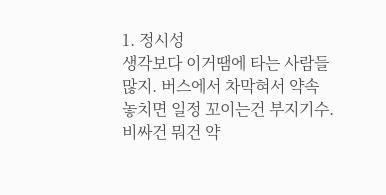1. 정시성
생각보다 이거땜에 타는 사람들 많지. 버스에서 차막혀서 약속 놓치면 일정 꼬이는건 부지기수.
비싸건 뭐건 약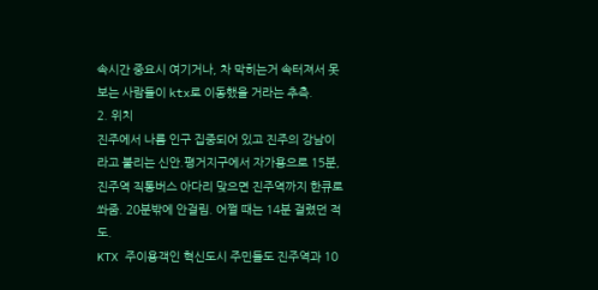속시간 중요시 여기거나, 차 막히는거 속터져서 못보는 사람들이 ktx로 이동했을 거라는 추측.
2. 위치
진주에서 나름 인구 집중되어 있고 진주의 강남이라고 불리는 신안.평거지구에서 자가용으로 15분,
진주역 직통버스 아다리 맞으면 진주역까지 한큐로 쏴줌. 20분밖에 안걸림. 어쩔 때는 14분 걸렸던 적도.
KTX 주이용객인 혁신도시 주민들도 진주역과 10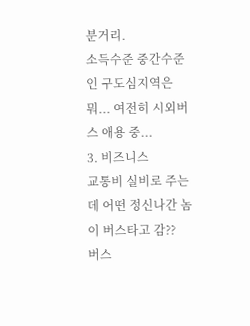분거리.
소득수준 중간수준인 구도심지역은 뭐... 여전히 시외버스 애용 중...
3. 비즈니스
교통비 실비로 주는데 어떤 정신나간 놈이 버스타고 감??
버스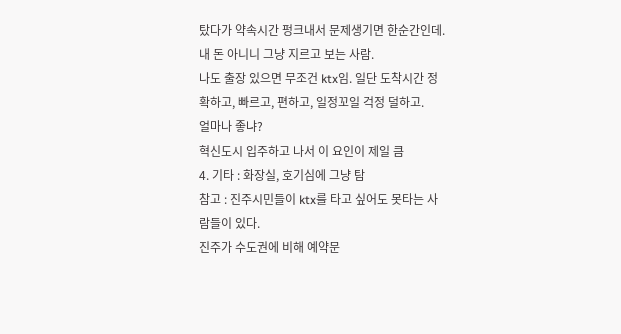탔다가 약속시간 펑크내서 문제생기면 한순간인데. 내 돈 아니니 그냥 지르고 보는 사람.
나도 출장 있으면 무조건 ktx임. 일단 도착시간 정확하고, 빠르고, 편하고, 일정꼬일 걱정 덜하고.
얼마나 좋냐?
혁신도시 입주하고 나서 이 요인이 제일 큼
4. 기타 : 화장실, 호기심에 그냥 탐
참고 : 진주시민들이 ktx를 타고 싶어도 못타는 사람들이 있다.
진주가 수도권에 비해 예약문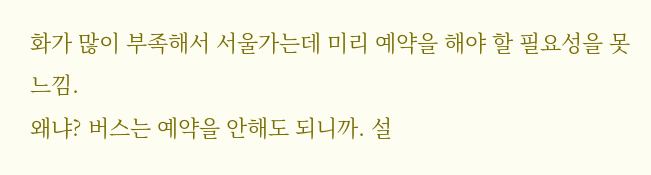화가 많이 부족해서 서울가는데 미리 예약을 해야 할 필요성을 못느낌.
왜냐? 버스는 예약을 안해도 되니까. 설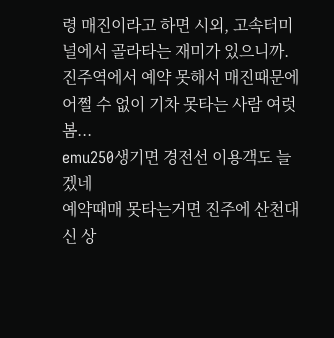령 매진이라고 하면 시외, 고속터미널에서 골라타는 재미가 있으니까.
진주역에서 예약 못해서 매진때문에 어쩔 수 없이 기차 못타는 사람 여럿 봄...
emu250생기면 경전선 이용객도 늘겠네
예약때매 못타는거면 진주에 산천대신 상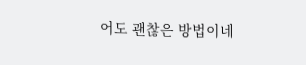어도 괜찮은 방법이네